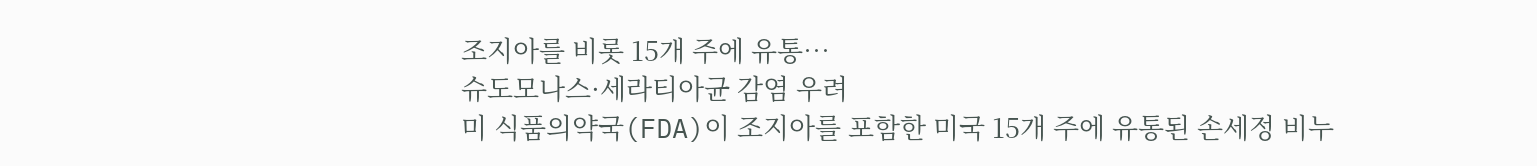조지아를 비롯 15개 주에 유통…
슈도모나스·세라티아균 감염 우려
미 식품의약국(FDA)이 조지아를 포함한 미국 15개 주에 유통된 손세정 비누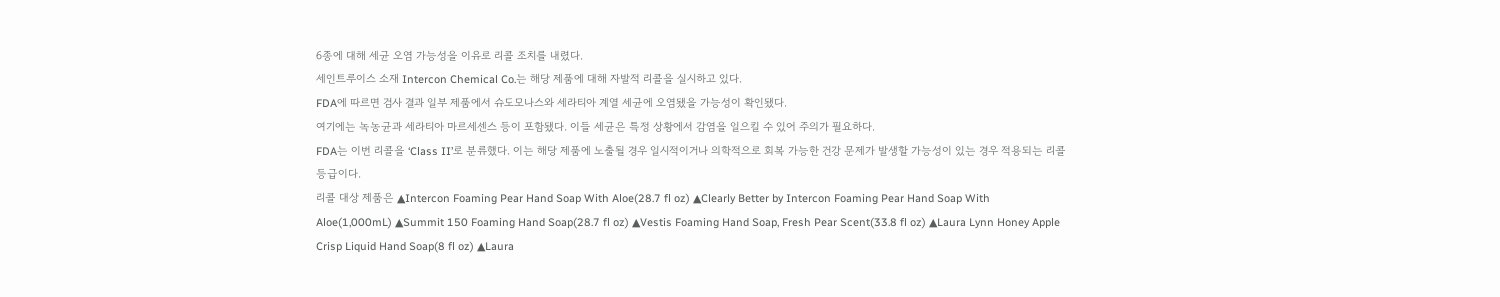6종에 대해 세균 오염 가능성을 이유로 리콜 조치를 내렸다.
세인트루이스 소재 Intercon Chemical Co.는 해당 제품에 대해 자발적 리콜을 실시하고 있다.
FDA에 따르면 검사 결과 일부 제품에서 슈도모나스와 세라티아 계열 세균에 오염됐을 가능성이 확인됐다.
여기에는 녹농균과 세라티아 마르세센스 등이 포함됐다. 이들 세균은 특정 상황에서 감염을 일으킬 수 있어 주의가 필요하다.
FDA는 이번 리콜을 ‘Class II’로 분류했다. 이는 해당 제품에 노출될 경우 일시적이거나 의학적으로 회복 가능한 건강 문제가 발생할 가능성이 있는 경우 적용되는 리콜 등급이다.
리콜 대상 제품은 ▲Intercon Foaming Pear Hand Soap With Aloe(28.7 fl oz) ▲Clearly Better by Intercon Foaming Pear Hand Soap With Aloe(1,000mL) ▲Summit 150 Foaming Hand Soap(28.7 fl oz) ▲Vestis Foaming Hand Soap, Fresh Pear Scent(33.8 fl oz) ▲Laura Lynn Honey Apple Crisp Liquid Hand Soap(8 fl oz) ▲Laura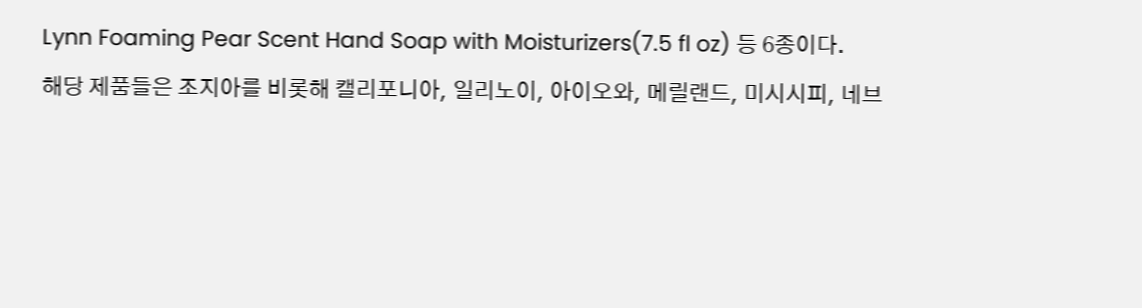Lynn Foaming Pear Scent Hand Soap with Moisturizers(7.5 fl oz) 등 6종이다.
해당 제품들은 조지아를 비롯해 캘리포니아, 일리노이, 아이오와, 메릴랜드, 미시시피, 네브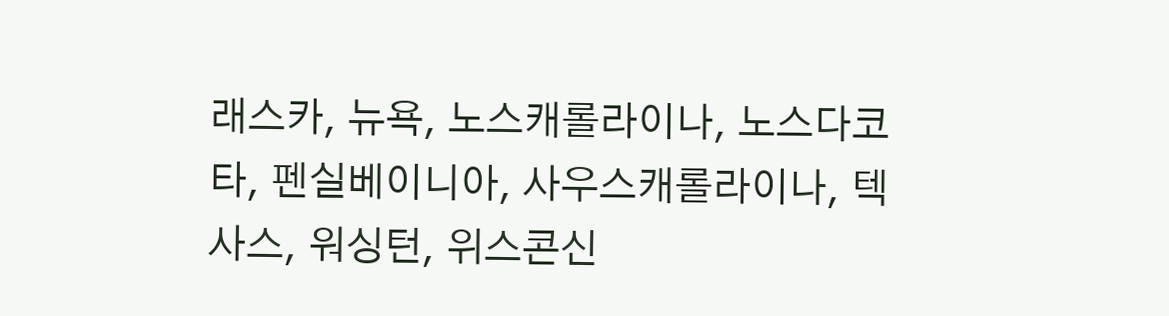래스카, 뉴욕, 노스캐롤라이나, 노스다코타, 펜실베이니아, 사우스캐롤라이나, 텍사스, 워싱턴, 위스콘신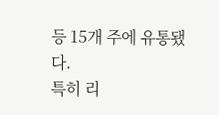등 15개 주에 유통됐다.
특히 리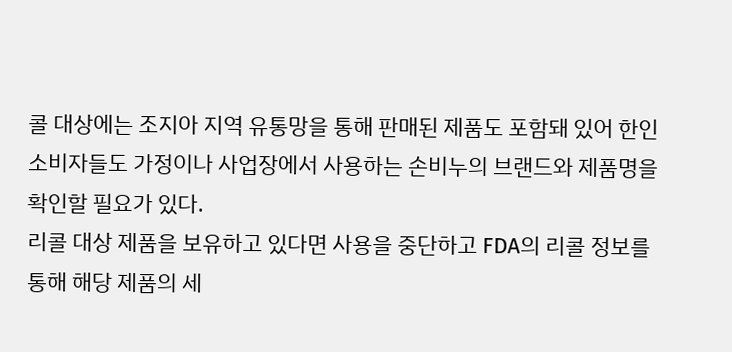콜 대상에는 조지아 지역 유통망을 통해 판매된 제품도 포함돼 있어 한인 소비자들도 가정이나 사업장에서 사용하는 손비누의 브랜드와 제품명을 확인할 필요가 있다.
리콜 대상 제품을 보유하고 있다면 사용을 중단하고 FDA의 리콜 정보를 통해 해당 제품의 세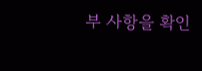부 사항을 확인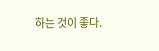하는 것이 좋다.